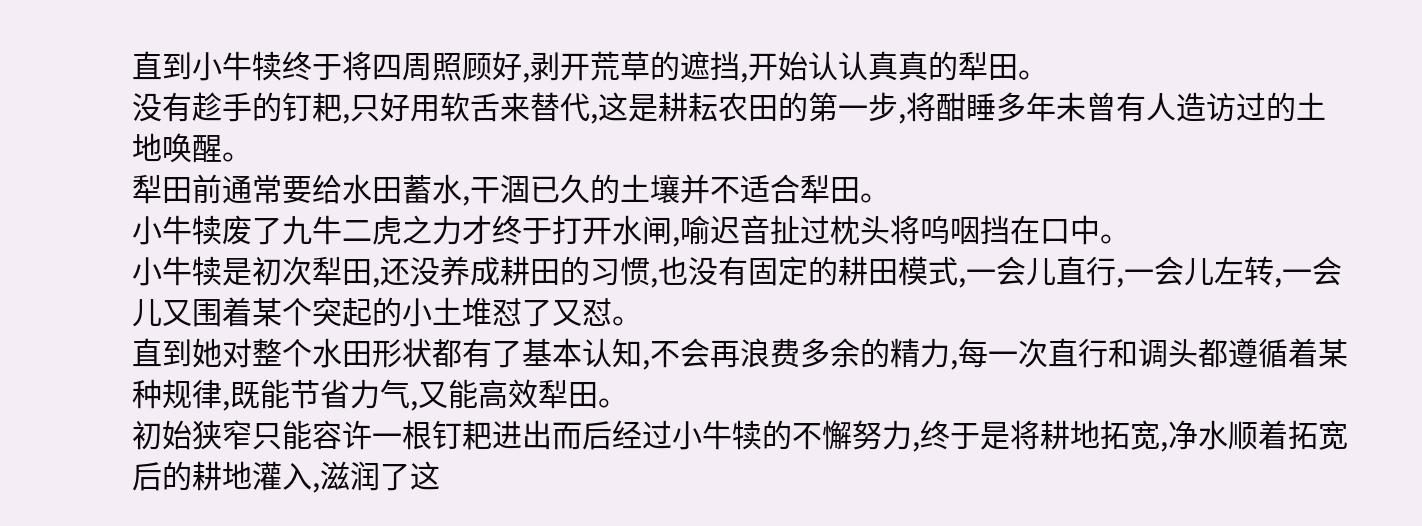直到小牛犊终于将四周照顾好,剥开荒草的遮挡,开始认认真真的犁田。
没有趁手的钉耙,只好用软舌来替代,这是耕耘农田的第一步,将酣睡多年未曾有人造访过的土地唤醒。
犁田前通常要给水田蓄水,干涸已久的土壤并不适合犁田。
小牛犊废了九牛二虎之力才终于打开水闸,喻迟音扯过枕头将呜咽挡在口中。
小牛犊是初次犁田,还没养成耕田的习惯,也没有固定的耕田模式,一会儿直行,一会儿左转,一会儿又围着某个突起的小土堆怼了又怼。
直到她对整个水田形状都有了基本认知,不会再浪费多余的精力,每一次直行和调头都遵循着某种规律,既能节省力气,又能高效犁田。
初始狭窄只能容许一根钉耙进出而后经过小牛犊的不懈努力,终于是将耕地拓宽,净水顺着拓宽后的耕地灌入,滋润了这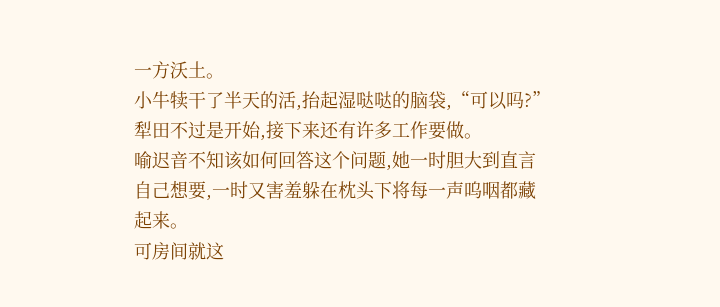一方沃土。
小牛犊干了半天的活,抬起湿哒哒的脑袋,“可以吗?”
犁田不过是开始,接下来还有许多工作要做。
喻迟音不知该如何回答这个问题,她一时胆大到直言自己想要,一时又害羞躲在枕头下将每一声呜咽都藏起来。
可房间就这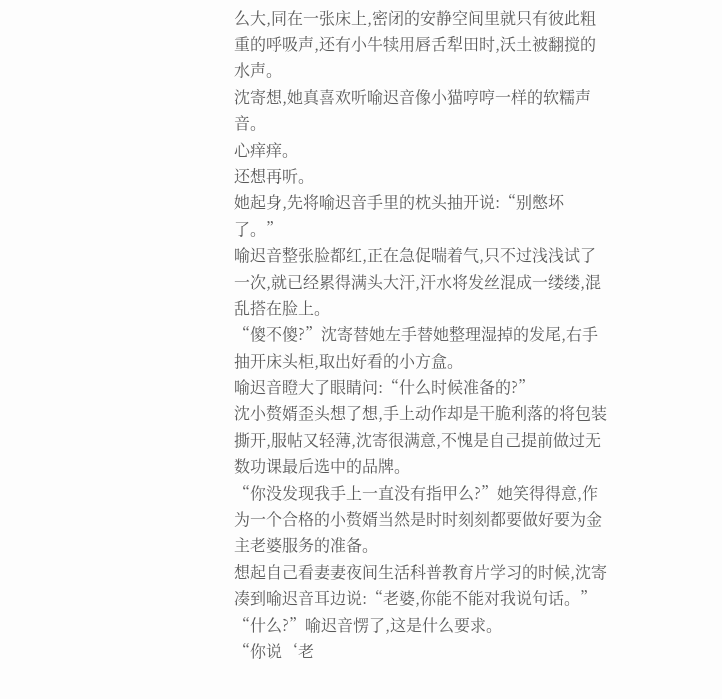么大,同在一张床上,密闭的安静空间里就只有彼此粗重的呼吸声,还有小牛犊用唇舌犁田时,沃土被翻搅的水声。
沈寄想,她真喜欢听喻迟音像小猫哼哼一样的软糯声音。
心痒痒。
还想再听。
她起身,先将喻迟音手里的枕头抽开说:“别憋坏了。”
喻迟音整张脸都红,正在急促喘着气,只不过浅浅试了一次,就已经累得满头大汗,汗水将发丝混成一缕缕,混乱搭在脸上。
“傻不傻?”沈寄替她左手替她整理湿掉的发尾,右手抽开床头柜,取出好看的小方盒。
喻迟音瞪大了眼睛问:“什么时候准备的?”
沈小赘婿歪头想了想,手上动作却是干脆利落的将包装撕开,服帖又轻薄,沈寄很满意,不愧是自己提前做过无数功课最后选中的品牌。
“你没发现我手上一直没有指甲么?”她笑得得意,作为一个合格的小赘婿当然是时时刻刻都要做好要为金主老婆服务的准备。
想起自己看妻妻夜间生活科普教育片学习的时候,沈寄凑到喻迟音耳边说:“老婆,你能不能对我说句话。”
“什么?”喻迟音愣了,这是什么要求。
“你说‘老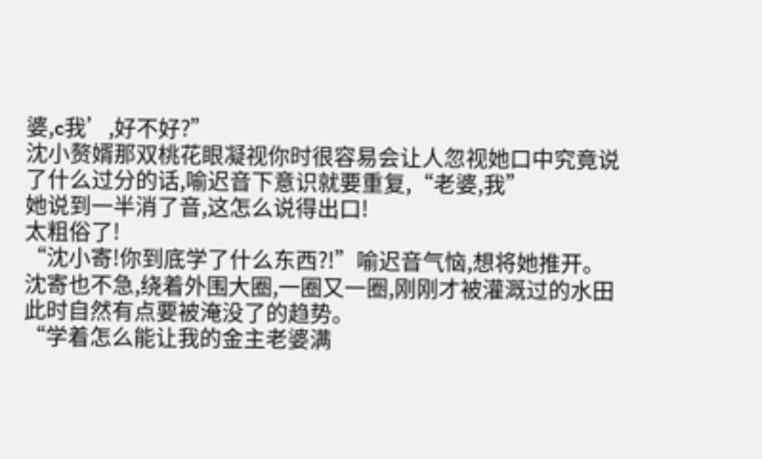婆,c我’,好不好?”
沈小赘婿那双桃花眼凝视你时很容易会让人忽视她口中究竟说了什么过分的话,喻迟音下意识就要重复,“老婆,我”
她说到一半消了音,这怎么说得出口!
太粗俗了!
“沈小寄!你到底学了什么东西?!”喻迟音气恼,想将她推开。
沈寄也不急,绕着外围大圈,一圈又一圈,刚刚才被灌溉过的水田此时自然有点要被淹没了的趋势。
“学着怎么能让我的金主老婆满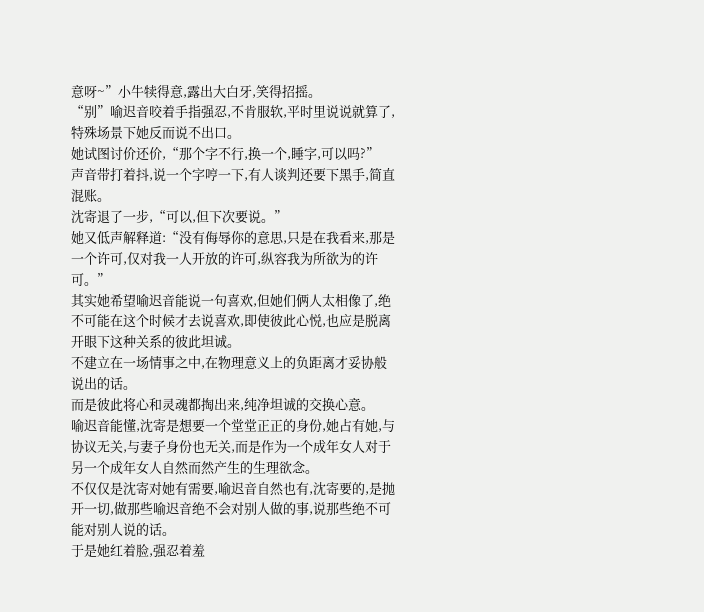意呀~”小牛犊得意,露出大白牙,笑得招摇。
“别”喻迟音咬着手指强忍,不肯服软,平时里说说就算了,特殊场景下她反而说不出口。
她试图讨价还价,“那个字不行,换一个,睡字,可以吗?”
声音带打着抖,说一个字哼一下,有人谈判还要下黑手,简直混账。
沈寄退了一步,“可以,但下次要说。”
她又低声解释道:“没有侮辱你的意思,只是在我看来,那是一个许可,仅对我一人开放的许可,纵容我为所欲为的许可。”
其实她希望喻迟音能说一句喜欢,但她们俩人太相像了,绝不可能在这个时候才去说喜欢,即使彼此心悦,也应是脱离开眼下这种关系的彼此坦诚。
不建立在一场情事之中,在物理意义上的负距离才妥协般说出的话。
而是彼此将心和灵魂都掏出来,纯净坦诚的交换心意。
喻迟音能懂,沈寄是想要一个堂堂正正的身份,她占有她,与协议无关,与妻子身份也无关,而是作为一个成年女人对于另一个成年女人自然而然产生的生理欲念。
不仅仅是沈寄对她有需要,喻迟音自然也有,沈寄要的,是抛开一切,做那些喻迟音绝不会对别人做的事,说那些绝不可能对别人说的话。
于是她红着脸,强忍着羞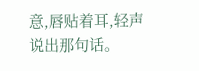意,唇贴着耳,轻声说出那句话。